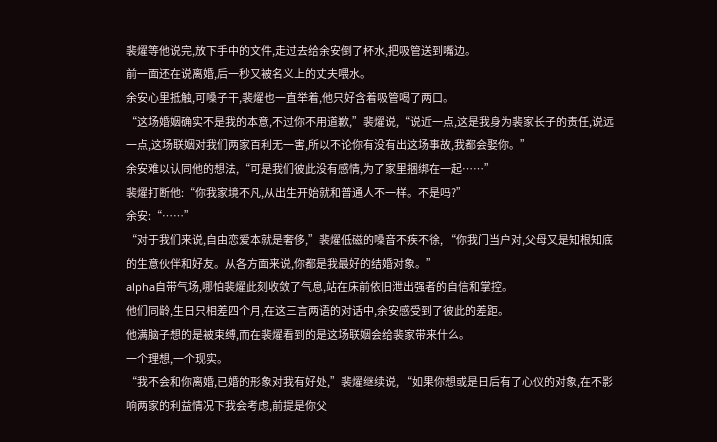裴燿等他说完,放下手中的文件,走过去给余安倒了杯水,把吸管送到嘴边。
前一面还在说离婚,后一秒又被名义上的丈夫喂水。
余安心里抵触,可嗓子干,裴燿也一直举着,他只好含着吸管喝了两口。
“这场婚姻确实不是我的本意,不过你不用道歉,”裴燿说,“说近一点,这是我身为裴家长子的责任,说远一点,这场联姻对我们两家百利无一害,所以不论你有没有出这场事故,我都会娶你。”
余安难以认同他的想法,“可是我们彼此没有感情,为了家里捆绑在一起……”
裴燿打断他:“你我家境不凡,从出生开始就和普通人不一样。不是吗?”
余安:“……”
“对于我们来说,自由恋爱本就是奢侈,”裴燿低磁的嗓音不疾不徐, “你我门当户对,父母又是知根知底的生意伙伴和好友。从各方面来说,你都是我最好的结婚对象。”
alpha自带气场,哪怕裴燿此刻收敛了气息,站在床前依旧泄出强者的自信和掌控。
他们同龄,生日只相差四个月,在这三言两语的对话中,余安感受到了彼此的差距。
他满脑子想的是被束缚,而在裴燿看到的是这场联姻会给裴家带来什么。
一个理想,一个现实。
“我不会和你离婚,已婚的形象对我有好处,”裴燿继续说, “如果你想或是日后有了心仪的对象,在不影响两家的利益情况下我会考虑,前提是你父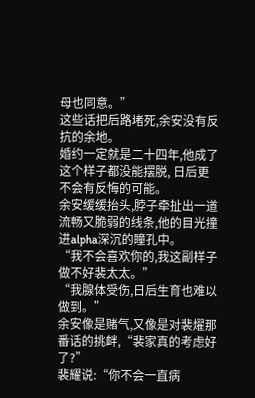母也同意。”
这些话把后路堵死,余安没有反抗的余地。
婚约一定就是二十四年,他成了这个样子都没能摆脱, 日后更不会有反悔的可能。
余安缓缓抬头,脖子牵扯出一道流畅又脆弱的线条,他的目光撞进alpha深沉的瞳孔中。
“我不会喜欢你的,我这副样子做不好裴太太。”
“我腺体受伤,日后生育也难以做到。”
余安像是赌气,又像是对裴燿那番话的挑衅,“裴家真的考虑好了?”
裴耀说:“你不会一直病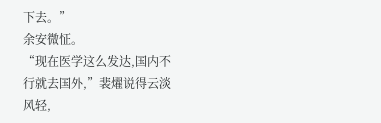下去。”
余安微怔。
“现在医学这么发达,国内不行就去国外,”裴燿说得云淡风轻,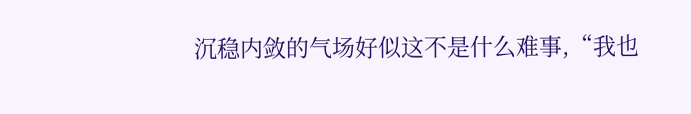沉稳内敛的气场好似这不是什么难事,“我也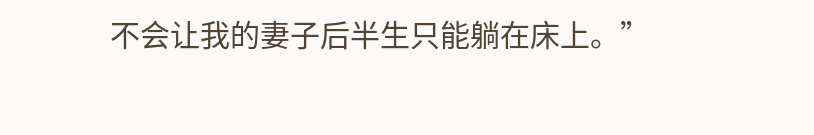不会让我的妻子后半生只能躺在床上。”